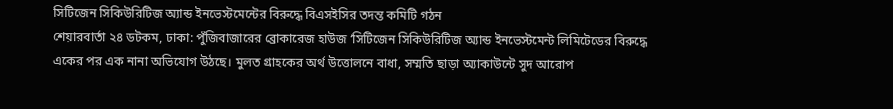সিটিজেন সিকিউরিটিজ অ্যান্ড ইনভেস্টমেন্টের বিরুদ্ধে বিএসইসির তদন্ত কমিটি গঠন
শেয়ারবার্তা ২৪ ডটকম, ঢাকা: পুঁজিবাজারের ব্রোকারেজ হাউজ ‘সিটিজেন সিকিউরিটিজ অ্যান্ড ইনভেস্টমেন্ট লিমিটেডের বিরুদ্ধে একের পর এক নানা অভিযোগ উঠছে। মুলত গ্রাহকের অর্থ উত্তোলনে বাধা, সম্মতি ছাড়া অ্যাকাউন্টে সুদ আরোপ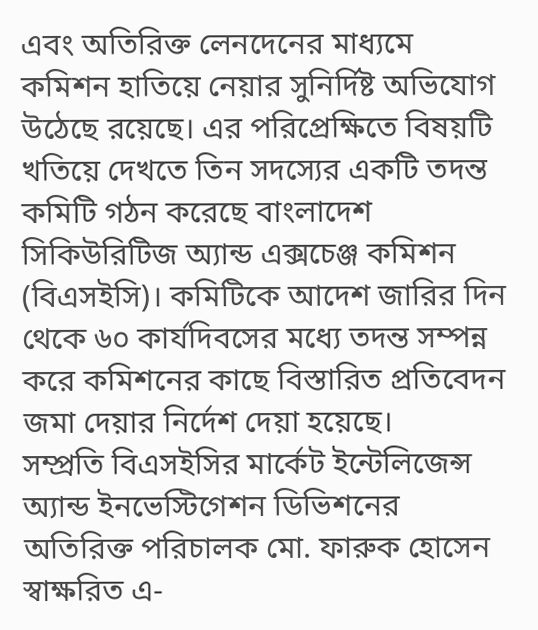এবং অতিরিক্ত লেনদেনের মাধ্যমে কমিশন হাতিয়ে নেয়ার সুনির্দিষ্ট অভিযোগ উঠেছে রয়েছে। এর পরিপ্রেক্ষিতে বিষয়টি খতিয়ে দেখতে তিন সদস্যের একটি তদন্ত কমিটি গঠন করেছে বাংলাদেশ সিকিউরিটিজ অ্যান্ড এক্সচেঞ্জ কমিশন (বিএসইসি)। কমিটিকে আদেশ জারির দিন থেকে ৬০ কার্যদিবসের মধ্যে তদন্ত সম্পন্ন করে কমিশনের কাছে বিস্তারিত প্রতিবেদন জমা দেয়ার নির্দেশ দেয়া হয়েছে।
সম্প্রতি বিএসইসির মার্কেট ইন্টেলিজেন্স অ্যান্ড ইনভেস্টিগেশন ডিভিশনের অতিরিক্ত পরিচালক মো. ফারুক হোসেন স্বাক্ষরিত এ-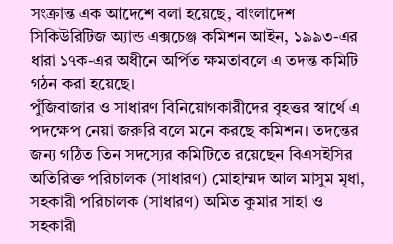সংক্রান্ত এক আদেশে বলা হয়েছে, বাংলাদেশ সিকিউরিটিজ অ্যান্ড এক্সচেঞ্জ কমিশন আইন, ১৯৯৩-এর ধারা ১৭ক-এর অধীনে অর্পিত ক্ষমতাবলে এ তদন্ত কমিটি গঠন করা হয়েছে।
পুঁজিবাজার ও সাধারণ বিনিয়োগকারীদের বৃহত্তর স্বার্থে এ পদক্ষেপ নেয়া জরুরি বলে মনে করছে কমিশন। তদন্তের জন্য গঠিত তিন সদস্যের কমিটিতে রয়েছেন বিএসইসির অতিরিক্ত পরিচালক (সাধারণ) মোহাম্মদ আল মাসুম মৃধা, সহকারী পরিচালক (সাধারণ) অমিত কুমার সাহা ও সহকারী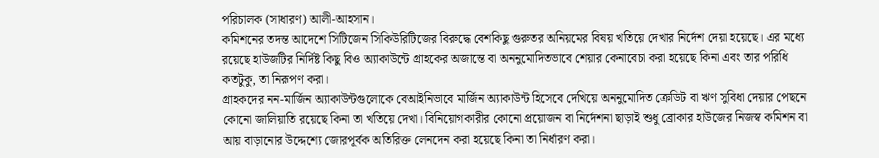পরিচালক (সাধারণ) আলী-আহসান।
কমিশনের তদন্ত আদেশে সিটিজেন সিকিউরিটিজের বিরুদ্ধে বেশকিছু গুরুতর অনিয়মের বিষয় খতিয়ে দেখার নির্দেশ দেয়া হয়েছে। এর মধ্যে রয়েছে হাউজটির নির্দিষ্ট কিছু বিও অ্যাকাউন্টে গ্রাহকের অজান্তে বা অননুমোদিতভাবে শেয়ার কেনাবেচা করা হয়েছে কিনা এবং তার পরিধি কতটুকু, তা নিরূপণ করা।
গ্রাহকদের নন-মার্জিন অ্যাকাউন্টগুলোকে বেআইনিভাবে মার্জিন অ্যাকাউন্ট হিসেবে দেখিয়ে অননুমোদিত ক্রেডিট বা ঋণ সুবিধা দেয়ার পেছনে কোনো জালিয়াতি রয়েছে কিনা তা খতিয়ে দেখা। বিনিয়োগকারীর কোনো প্রয়োজন বা নির্দেশনা ছাড়াই শুধু ব্রোকার হাউজের নিজস্ব কমিশন বা আয় বাড়ানোর উদ্দেশ্যে জোরপূর্বক অতিরিক্ত লেনদেন করা হয়েছে কিনা তা নির্ধারণ করা।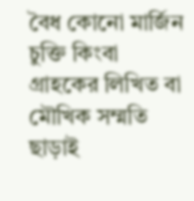বৈধ কোনো মার্জিন চুক্তি কিংবা গ্রাহকের লিখিত বা মৌখিক সম্মতি ছাড়াই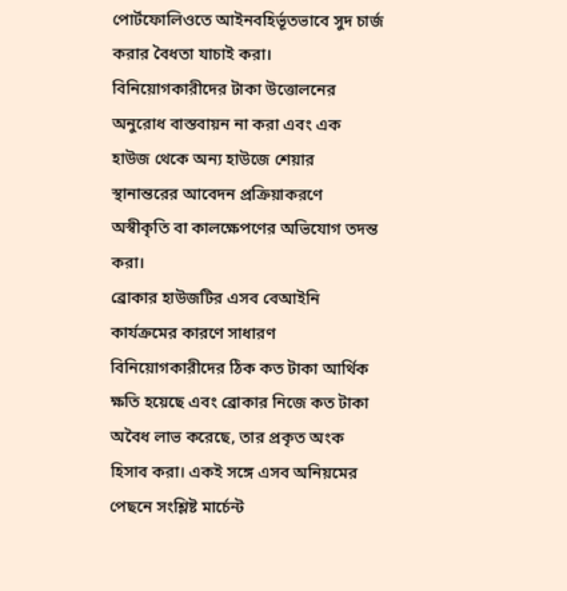পোর্টফোলিওতে আইনবহির্ভূতভাবে সুদ চার্জ করার বৈধতা যাচাই করা। বিনিয়োগকারীদের টাকা উত্তোলনের অনুরোধ বাস্তবায়ন না করা এবং এক হাউজ থেকে অন্য হাউজে শেয়ার স্থানান্তরের আবেদন প্রক্রিয়াকরণে অস্বীকৃতি বা কালক্ষেপণের অভিযোগ তদন্ত করা।
ব্রোকার হাউজটির এসব বেআইনি কার্যক্রমের কারণে সাধারণ বিনিয়োগকারীদের ঠিক কত টাকা আর্থিক ক্ষতি হয়েছে এবং ব্রোকার নিজে কত টাকা অবৈধ লাভ করেছে, তার প্রকৃত অংক হিসাব করা। একই সঙ্গে এসব অনিয়মের পেছনে সংশ্লিষ্ট মার্চেন্ট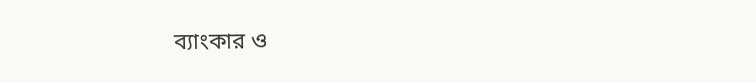ব্যাংকার ও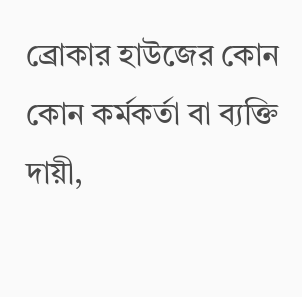ব্রোকার হাউজের কোন কোন কর্মকর্তা বা ব্যক্তি দায়ী,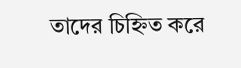তাদের চিহ্নিত করে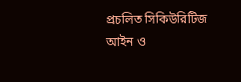প্রচলিত সিকিউরিটিজ আইন ও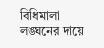বিধিমালা লঙ্ঘনের দায়ে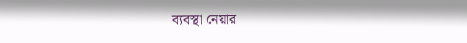ব্যবস্থা নেয়ার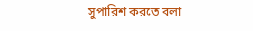সুপারিশ করতে বলা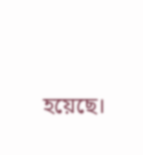হয়েছে।